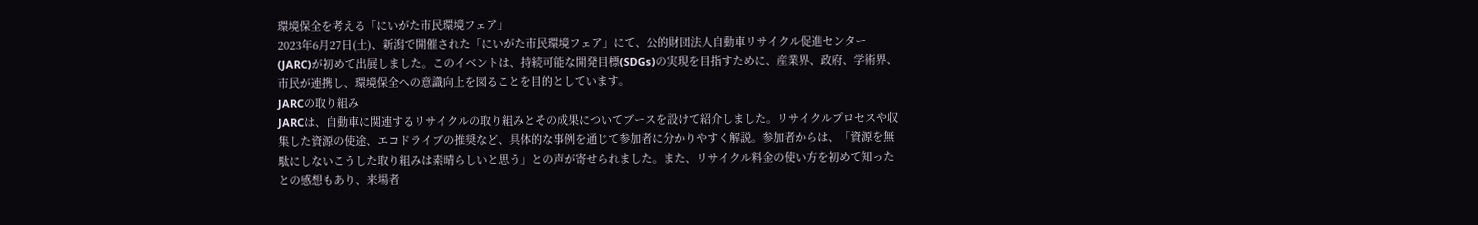環境保全を考える「にいがた市民環境フェア」
2023年6月27日(土)、新潟で開催された「にいがた市民環境フェア」にて、公的財団法人自動車リサイクル促進センター(JARC)が初めて出展しました。このイベントは、持続可能な開発目標(SDGs)の実現を目指すために、産業界、政府、学術界、市民が連携し、環境保全への意識向上を図ることを目的としています。
JARCの取り組み
JARCは、自動車に関連するリサイクルの取り組みとその成果についてブースを設けて紹介しました。リサイクルプロセスや収集した資源の使途、エコドライブの推奨など、具体的な事例を通じて参加者に分かりやすく解説。参加者からは、「資源を無駄にしないこうした取り組みは素晴らしいと思う」との声が寄せられました。また、リサイクル料金の使い方を初めて知ったとの感想もあり、来場者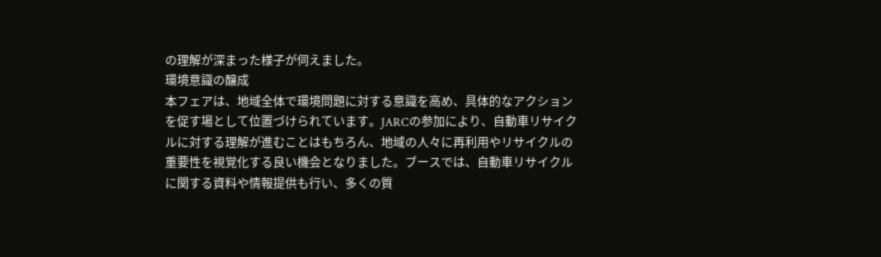の理解が深まった様子が伺えました。
環境意識の醸成
本フェアは、地域全体で環境問題に対する意識を高め、具体的なアクションを促す場として位置づけられています。JARCの参加により、自動車リサイクルに対する理解が進むことはもちろん、地域の人々に再利用やリサイクルの重要性を視覚化する良い機会となりました。ブースでは、自動車リサイクルに関する資料や情報提供も行い、多くの質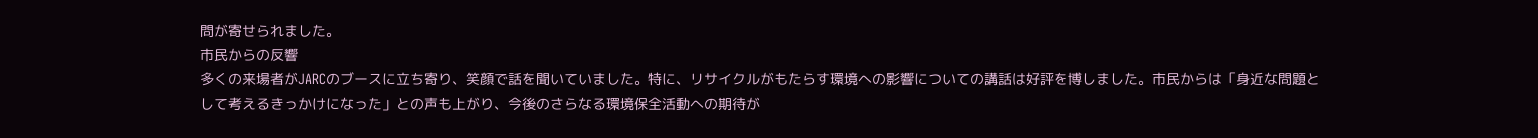問が寄せられました。
市民からの反響
多くの来場者がJARCのブースに立ち寄り、笑顔で話を聞いていました。特に、リサイクルがもたらす環境への影響についての講話は好評を博しました。市民からは「身近な問題として考えるきっかけになった」との声も上がり、今後のさらなる環境保全活動への期待が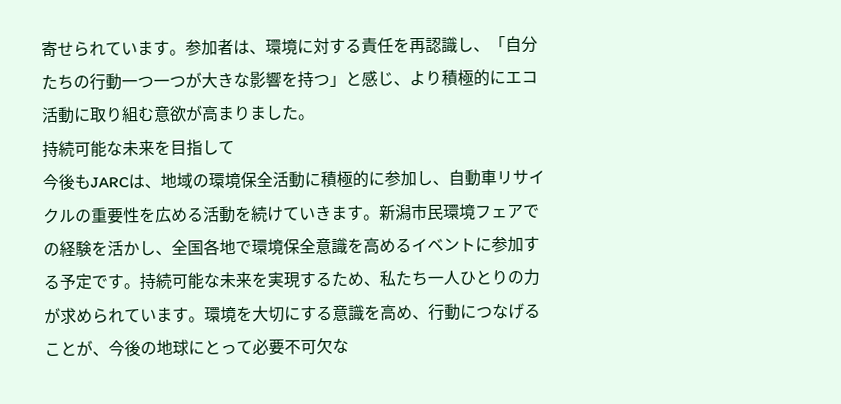寄せられています。参加者は、環境に対する責任を再認識し、「自分たちの行動一つ一つが大きな影響を持つ」と感じ、より積極的にエコ活動に取り組む意欲が高まりました。
持続可能な未来を目指して
今後もJARCは、地域の環境保全活動に積極的に参加し、自動車リサイクルの重要性を広める活動を続けていきます。新潟市民環境フェアでの経験を活かし、全国各地で環境保全意識を高めるイベントに参加する予定です。持続可能な未来を実現するため、私たち一人ひとりの力が求められています。環境を大切にする意識を高め、行動につなげることが、今後の地球にとって必要不可欠な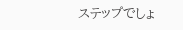ステップでしょ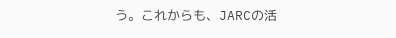う。これからも、JARCの活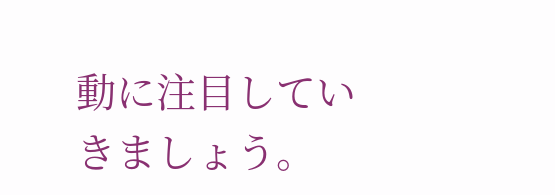動に注目していきましょう。